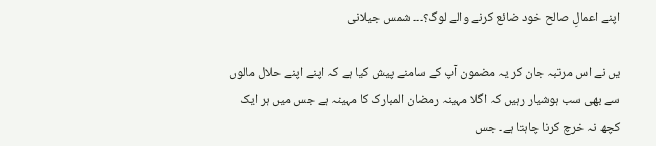اپنے اعمالِ صالح خود ضائع کرنے والے لوگ؟۔۔۔ شمس جیلانی

یں نے اس مرتبہ جان کر یہ مضمون آپ کے سامنے پیش کیا ہے کہ اپنے اپنے حلال مالوں سے بھی سب ہوشیار رہیں کہ اگلا مہینہ رمضان المبارک کا مہینہ ہے جس میں ہر ایک کچھ نہ خرچ کرنا چاہتا ہے۔ جس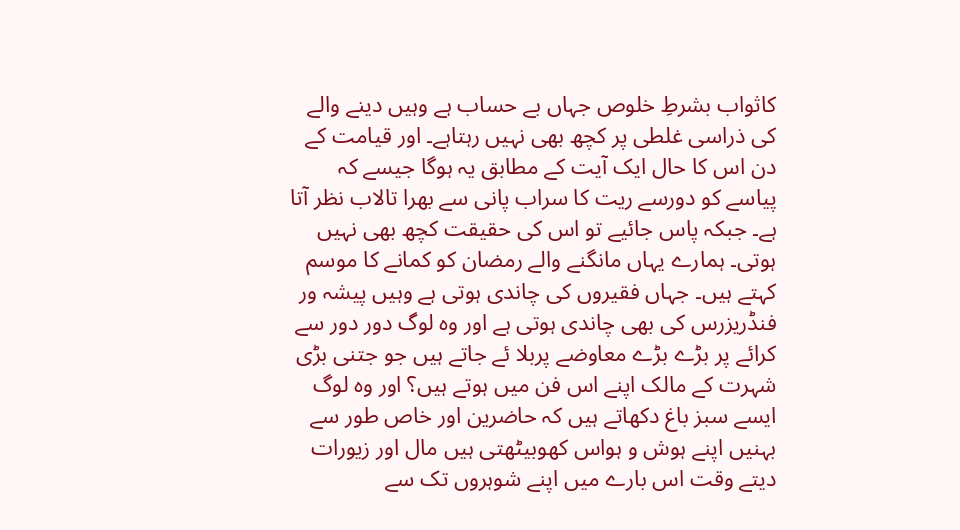کاثواب بشرطِ خلوص جہاں بے حساب ہے وہیں دینے والے کی ذراسی غلطی پر کچھ بھی نہیں رہتاہے۔ اور قیامت کے دن اس کا حال ایک آیت کے مطابق یہ ہوگا جیسے کہ پیاسے کو دورسے ریت کا سراب پانی سے بھرا تالاب نظر آتا ہے۔ جبکہ پاس جائیے تو اس کی حقیقت کچھ بھی نہیں ہوتی۔ ہمارے یہاں مانگنے والے رمضان کو کمانے کا موسم کہتے ہیں۔ جہاں فقیروں کی چاندی ہوتی ہے وہیں پیشہ ور فنڈریزرس کی بھی چاندی ہوتی ہے اور وہ لوگ دور دور سے کرائے پر بڑے بڑے معاوضے پربلا ئے جاتے ہیں جو جتنی بڑی شہرت کے مالک اپنے اس فن میں ہوتے ہیں؟ اور وہ لوگ ایسے سبز باغ دکھاتے ہیں کہ حاضرین اور خاص طور سے بہنیں اپنے ہوش و ہواس کھوبیٹھتی ہیں مال اور زیورات دیتے وقت اس بارے میں اپنے شوہروں تک سے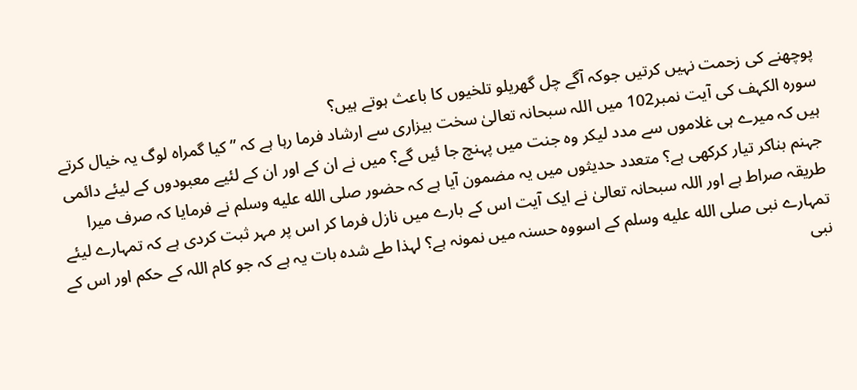پوچھنے کی زحمت نہیں کرتیں جوکہ آگے چل گھریلو تلخیوں کا باعث ہوتے ہیں؟
سورہ الکہف کی آیت نمبر102 میں اللہ سبحانہ تعالیٰ سخت بیزاری سے ارشاد فرما رہا ہے کہ ” کیا گمراہ لوگ یہ خیال کرتے ہیں کہ میرے ہی غلاموں سے مدد لیکر وہ جنت میں پہنچ جا ئیں گے؟ میں نے ان کے اور ان کے لئیے معبودوں کے لیئے دائمی جہنم بناکر تیار کرکھی ہے؟ متعدد حدیثوں میں یہ مضمون آیا ہے کہ حضور صلى الله عليه وسلم نے فرمایا کہ صرف میرا طریقہ صراط ہے اور اللہ سبحانہ تعالیٰ نے ایک آیت اس کے بارے میں نازل فرما کر اس پر مہر ثبت کردی ہے کہ تمہارے لیئے تمہارے نبی صلى الله عليه وسلم کے اسووہ حسنہ میں نمونہ ہے؟ لہذا طے شدہ بات یہ ہے کہ جو کام اللہ کے حکم اور اس کے نبی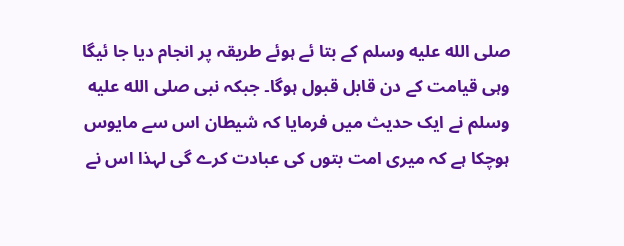صلى الله عليه وسلم کے بتا ئے ہوئے طریقہ پر انجام دیا جا ئیگا وہی قیامت کے دن قابل قبول ہوگا۔ جبکہ نبی صلى الله عليه وسلم نے ایک حدیث میں فرمایا کہ شیطان اس سے مایوس ہوچکا ہے کہ میری امت بتوں کی عبادت کرے گی لہذا اس نے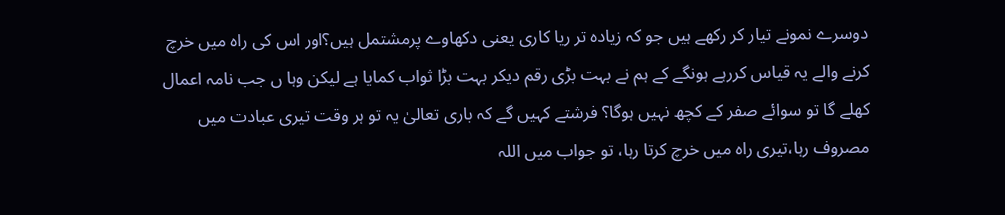دوسرے نمونے تیار کر رکھے ہیں جو کہ زیادہ تر ریا کاری یعنی دکھاوے پرمشتمل ہیں؟اور اس کی راہ میں خرچ کرنے والے یہ قیاس کررہے ہونگے کے ہم نے بہت بڑی رقم دیکر بہت بڑا ثواب کمایا ہے لیکن وہا ں جب نامہ اعمال کھلے گا تو سوائے صفر کے کچھ نہیں ہوگا؟ فرشتے کہیں گے کہ باری تعالیٰ یہ تو ہر وقت تیری عبادت میں مصروف رہا،تیری راہ میں خرچ کرتا رہا، تو جواب میں اللہ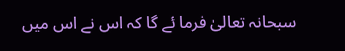سبحانہ تعالیٰ فرما ئے گا کہ اس نے اس میں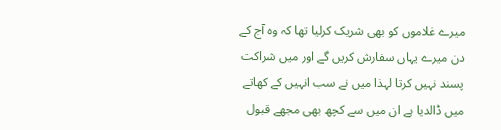میرے غلاموں کو بھی شریک کرلیا تھا کہ وہ آج کے دن میرے یہاں سفارش کریں گے اور میں شراکت پسند نہیں کرتا لہذا میں نے سب انہیں کے کھاتے میں ڈالدیا ہے ان میں سے کچھ بھی مجھے قبول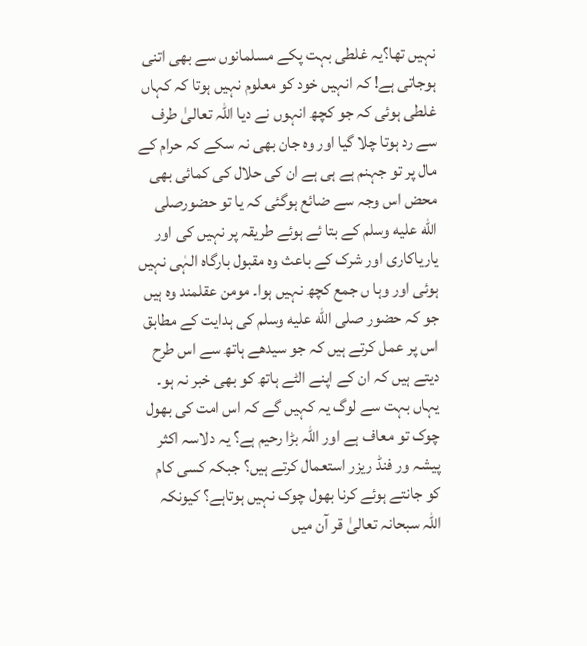نہیں تھا؟یہ غلطی بہت پکے مسلمانوں سے بھی اتنی ہوجاتی ہے! کہ انہیں خود کو معلوم نہیں ہوتا کہ کہاں غلطی ہوئی کہ جو کچھ انہوں نے دیا اللہ تعالیٰ طرف سے رد ہوتا چلا گیا اور وہ جان بھی نہ سکے کہ حرام کے مال پر تو جہنم ہے ہی ہے ان کی حلال کی کمائی بھی محض اس وجہ سے ضائع ہوگئی کہ یا تو حضورصلى الله عليه وسلم کے بتا ئے ہوئے طریقہ پر نہیں کی اور یاریاکاری اور شرک کے باعث وہ مقبول بارگاہ الہٰی نہیں ہوئی اور وہا ں جمع کچھ نہیں ہوا۔ مومن عقلمند وہ ہیں جو کہ حضور صلى الله عليه وسلم کی ہدایت کے مطابق اس پر عمل کرتے ہیں کہ جو سیدھے ہاتھ سے اس طرح دیتے ہیں کہ ان کے اپنے الٹے ہاتھ کو بھی خبر نہ ہو۔ یہاں بہت سے لوگ یہ کہیں گے کہ اس امت کی بھول چوک تو معاف ہے اور اللہ بڑا رحیم ہے؟ یہ دلاسہ اکثر پیشہ ور فنڈ ریزر استعمال کرتے ہیں؟ جبکہ کسی کام کو جانتے ہوئے کرنا بھول چوک نہیں ہوتاہے؟ کیونکہ اللہ سبحانہ تعالیٰ قر آن میں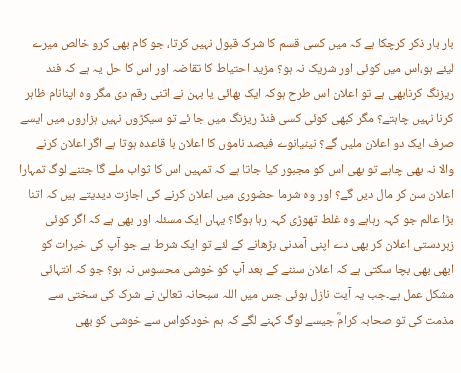بار بار ذکر کرچکا ہے کہ میں کسی قسم کا شرک قبول نہیں کرتا، جو کام بھی کرو خالص میرے لیئے ہو،اس میں کوئی اور شریک نہ ہو؟ مزید احتیاط کا تقاضہ اور اس کا حل یہ ہے کہ فند ریزنگ کرنابھی ہے تو اعلان اس طرح ہوکہ ایک بھائی یا بہن نے اتنی رقم دی مگر وہ اپنانام ظاہر کرنا نہیں چاہتے؟ مگر کبھی کوئی کسی فنڈ ریزنگ میں جا ئے تو سیکڑوں نہیں ہزاروں میں ایسے صرف ایک دو اعلان ملیں گے؟ نینیانوے فیصد ناموں کا اعلان با قاعدہ ہوتا ہے اگر اعلان کرنے والا نہ بھی چاہے تو بھی اس کو مجبور کیا جاتا ہے کہ تمہیں اس کا ثواب ملے گا جتنے لوگ تمہارا اعلان سن کر مال دیں گے؟ اور وہ شرما حضوری میں اعلان کرنے کی اجازت دیدیتے ہیں کہ اتنا بڑا عالم جو کہہ رہاہے وہ غلط تھوڑی کہہ رہا ہوگا؟ یہاں ایک مسئلہ اور بھی ہے کہ اگر کوئی زبردستی اعلان کر بھی دے اپنی آمدنی بڑھانے کے لئے تو ایک شرط ہے جو آپ کی خیرات کو ابھی بھی بچا سکتی ہے کہ اعلان سننے کے بعد آپ کو خوشی محسوس نہ ہو؟ جو کہ انتہائی مشکل عمل ہے۔جب یہ آیت نازل ہوئی جس میں اللہ سبحانہ تعالیٰ نے شرک کی سختی سے مذمت کی تو صحابہ کرامؓ جیسے لوگ کہنے لگے کہ ہم خودکواس سے خوشی کو بھی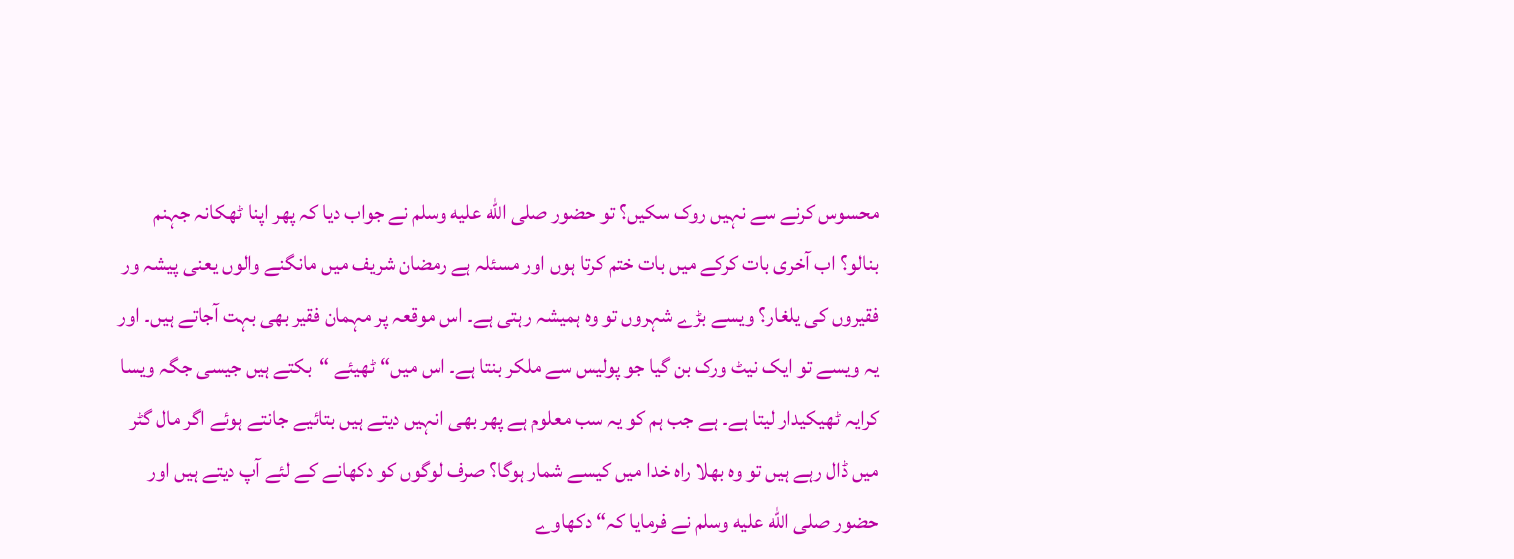محسوس کرنے سے نہیں روک سکیں؟ تو حضور صلى الله عليه وسلم نے جواب دیا کہ پھر اپنا ٹھکانہ جہنم بنالو؟ اب آخری بات کرکے میں بات ختم کرتا ہوں اور مسئلہ ہے رمضان شریف میں مانگنے والوں یعنی پیشہ ور فقیروں کی یلغار؟ ویسے بڑے شہروں تو وہ ہمیشہ رہتی ہے۔ اس موقعہ پر مہمان فقیر بھی بہت آجاتے ہیں۔ اور یہ ویسے تو ایک نیٹ ورک بن گیا جو پولیس سے ملکر بنتا ہے۔ اس میں“ ٹھیئے “بکتے ہیں جیسی جگہ ویسا کرایہ ٹھیکیدار لیتا ہے۔ ہے جب ہم کو یہ سب معلوم ہے پھر بھی انہیں دیتے ہیں بتائیے جانتے ہوئے اگر مال گٹر میں ڈال رہے ہیں تو وہ بھلا راہ خدا میں کیسے شمار ہوگا؟ صرف لوگوں کو دکھانے کے لئے آپ دیتے ہیں اور حضور صلى الله عليه وسلم نے فرمایا کہ“ دکھاوے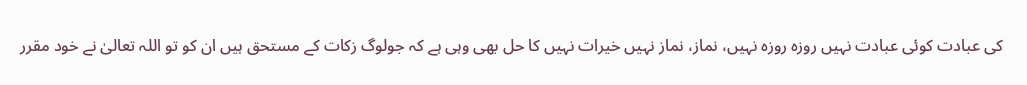کی عبادت کوئی عبادت نہیں روزہ روزہ نہیں، نماز، نماز نہیں خیرات نہیں کا حل بھی وہی ہے کہ جولوگ زکات کے مستحق ہیں ان کو تو اللہ تعالیٰ نے خود مقرر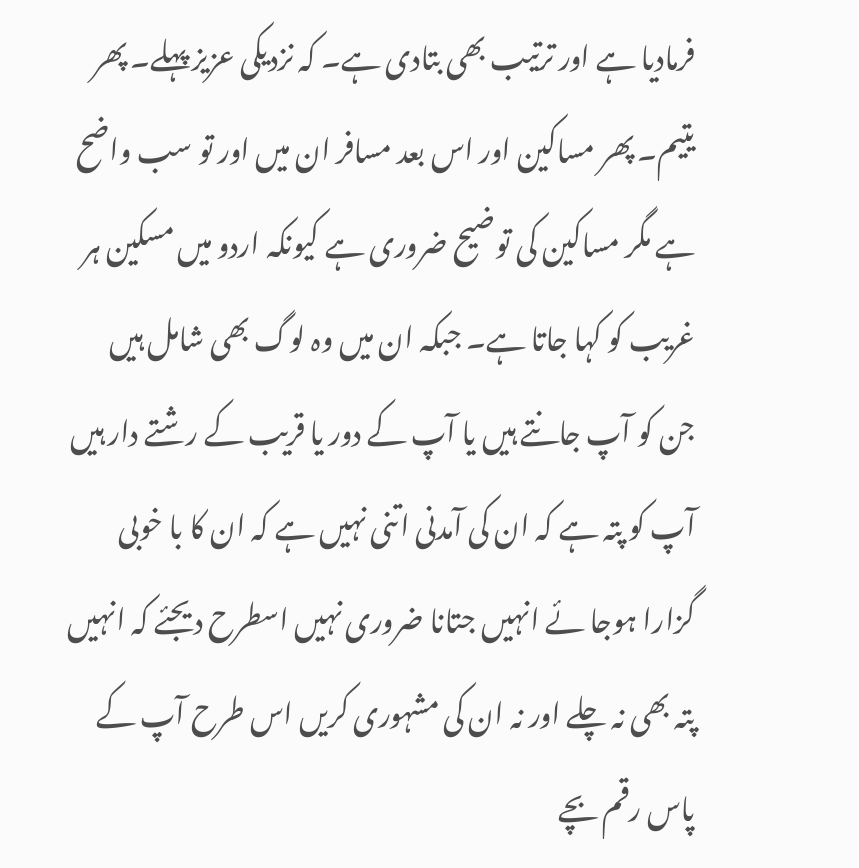فرمادیا ہے اور ترتیب بھی بتادی ہے۔ کہ نزدیکی عزیز پہلے۔ پھر یتیم۔ پھر مساکین اور اس بعد مسافر ان میں اور تو سب واضح ہے مگر مساکین کی توضیح ضروری ہے کیونکہ اردو میں مسکین ہر غریب کو کہا جاتا ہے۔ جبکہ ان میں وہ لوگ بھی شامل ہیں جن کو آپ جانتے ہیں یا آپ کے دور یا قریب کے رشتے دار ہیں آپ کو پتہ ہے کہ ان کی آمدنی اتنی نہیں ہے کہ ان کا با خوبی گزارا ہوجا ئے انہیں جتانا ضروری نہیں اسطرح دیجئے کہ انہیں پتہ بھی نہ چلے اور نہ ان کی مشہوری کریں اس طرح آپ کے پاس رقم بچے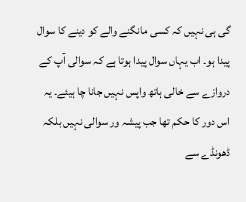گی ہی نہیں کہ کسی مانگنے والے کو دینے کا سوال پیدا ہو۔ اب یہاں سوال پیدا ہوتا ہے کہ سوالی آپ کے دروازے سے خالی ہاتھ واپس نہیں جانا چا ہیئے۔ یہ اس دور کا حکم تھا جب پیشہ ور سوالی نہیں بلکہ ڈھونڈے سے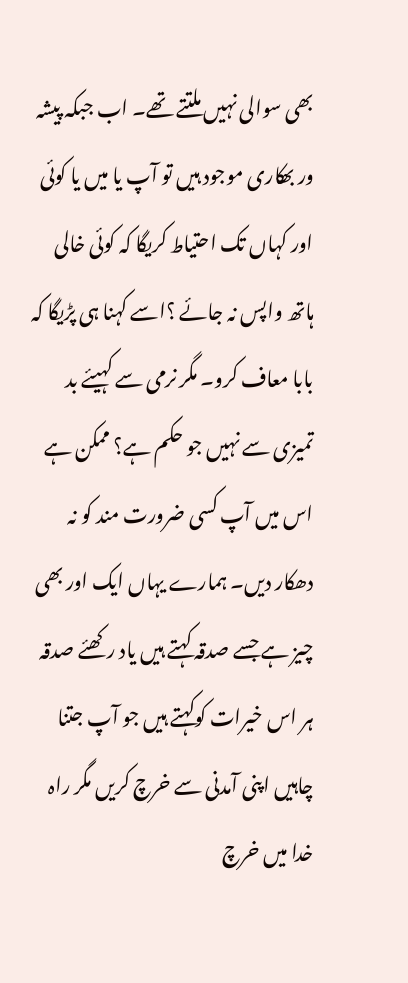بھی سوالی نہیں ملتتے تھے۔ اب جبکہ پیشہ ور بھکاری موجود ہیں تو آپ یا میں یا کوئی اور کہاں تک احتیاط کریگا کہ کوئی خالی ہاتھ واپس نہ جائے ؟اسے کہنا ہی پڑیگا کہ بابا معاف کرو۔ مگر نرمی سے کہیئے بد تمیزی سے نہیں جو حکم ہے؟ ممکن ہے اس میں آپ کسی ضرورت مند کو نہ دھکار دیں۔ ہمارے یہاں ایک اور بھی چیز ہے جسے صدقہ کہتے ہیں یاد رکھئے صدقہ ہر اس خیرات کوکہتے ہیں جو آپ جتنا چاہیں اپنی آمدنی سے خرچ کریں مگر راہ خدا میں خرچ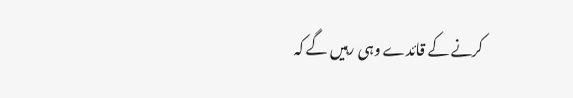کرنے کے قائدے وہی رہیں گے کہ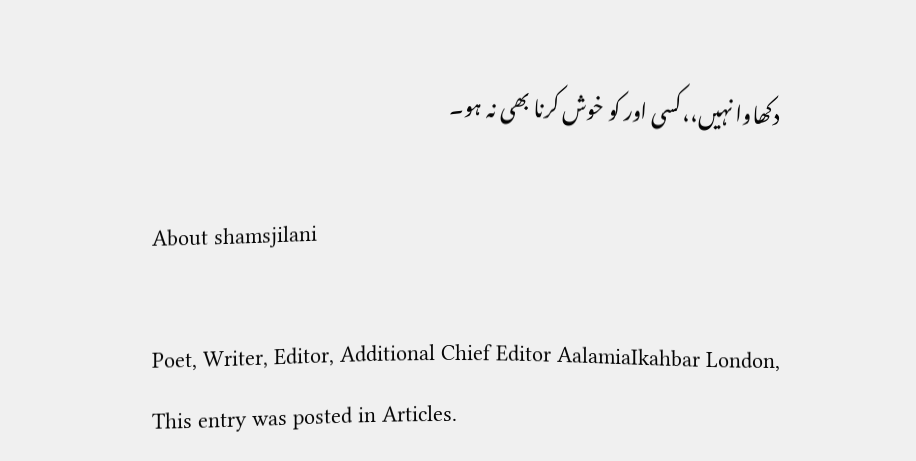دکھاوا نہیں،،کسی اور کو خوش کرنا بھی نہ ہو۔

About shamsjilani

Poet, Writer, Editor, Additional Chief Editor AalamiaIkahbar London,
This entry was posted in Articles.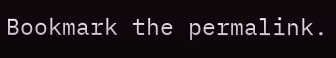Bookmark the permalink.